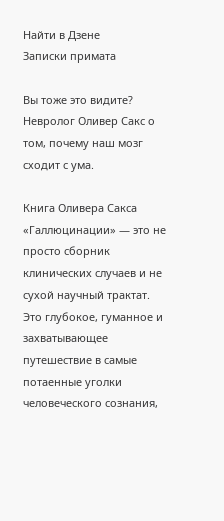Найти в Дзене
Записки примата

Вы тоже это видите? Невролог Оливер Сакс о том, почему наш мозг сходит с ума.

Книга Оливера Сакса «Галлюцинации» — это не просто сборник клинических случаев и не сухой научный трактат. Это глубокое, гуманное и захватывающее путешествие в самые потаенные уголки человеческого сознания,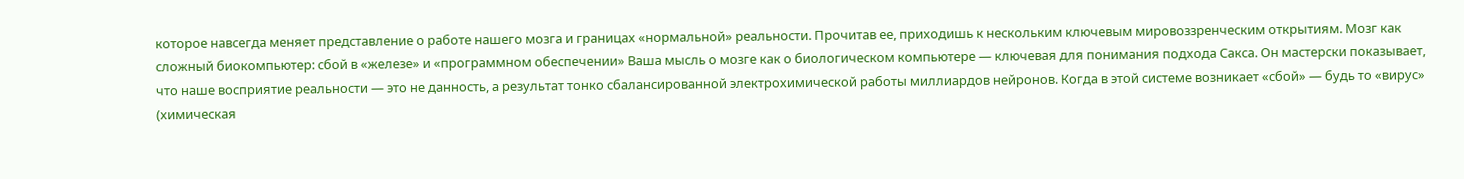которое навсегда меняет представление о работе нашего мозга и границах «нормальной» реальности. Прочитав ее, приходишь к нескольким ключевым мировоззренческим открытиям. Мозг как сложный биокомпьютер: сбой в «железе» и «программном обеспечении» Ваша мысль о мозге как о биологическом компьютере — ключевая для понимания подхода Сакса. Он мастерски показывает, что наше восприятие реальности — это не данность, а результат тонко сбалансированной электрохимической работы миллиардов нейронов. Когда в этой системе возникает «сбой» — будь то «вирус» (химическая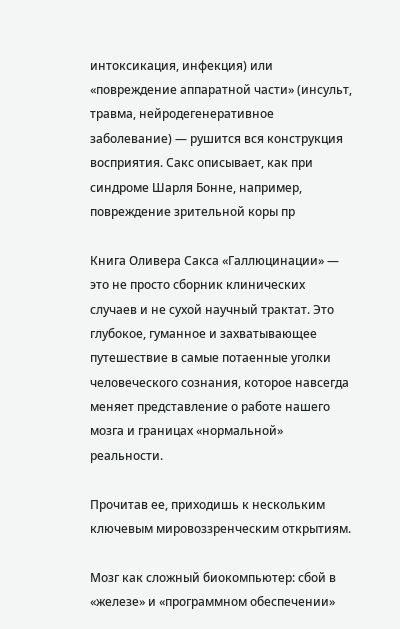интоксикация, инфекция) или «повреждение аппаратной части» (инсульт, травма, нейродегенеративное заболевание) — рушится вся конструкция восприятия. Сакс описывает, как при синдроме Шарля Бонне, например, повреждение зрительной коры пр

Книга Оливера Сакса «Галлюцинации» — это не просто сборник клинических случаев и не сухой научный трактат. Это глубокое, гуманное и захватывающее путешествие в самые потаенные уголки человеческого сознания, которое навсегда меняет представление о работе нашего мозга и границах «нормальной» реальности.

Прочитав ее, приходишь к нескольким ключевым мировоззренческим открытиям.

Мозг как сложный биокомпьютер: сбой в «железе» и «программном обеспечении»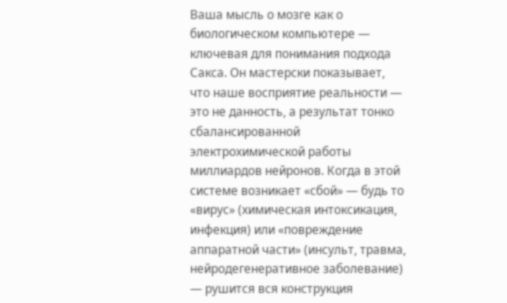Ваша мысль о мозге как о биологическом компьютере — ключевая для понимания подхода Сакса. Он мастерски показывает, что наше восприятие реальности — это не данность, а результат тонко сбалансированной электрохимической работы миллиардов нейронов. Когда в этой системе возникает «сбой» — будь то «вирус» (химическая интоксикация, инфекция) или «повреждение аппаратной части» (инсульт, травма, нейродегенеративное заболевание) — рушится вся конструкция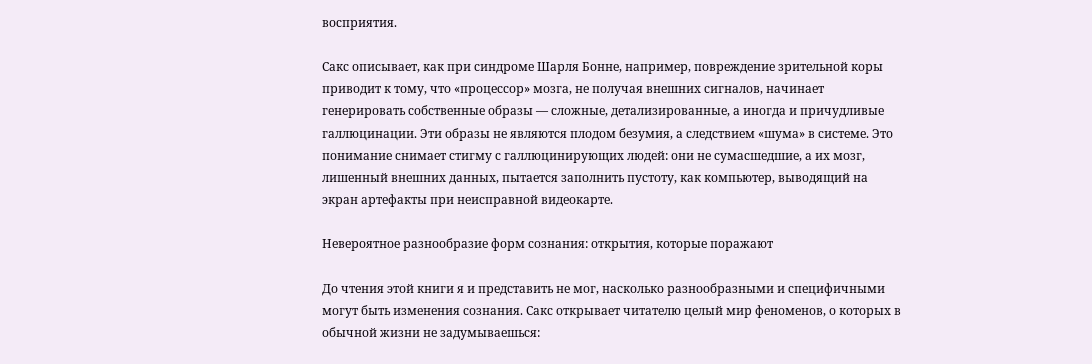восприятия.

Сакс описывает, как при синдроме Шарля Бонне, например, повреждение зрительной коры приводит к тому, что «процессор» мозга, не получая внешних сигналов, начинает генерировать собственные образы — сложные, детализированные, а иногда и причудливые галлюцинации. Эти образы не являются плодом безумия, а следствием «шума» в системе. Это понимание снимает стигму с галлюцинирующих людей: они не сумасшедшие, а их мозг, лишенный внешних данных, пытается заполнить пустоту, как компьютер, выводящий на экран артефакты при неисправной видеокарте.

Невероятное разнообразие форм сознания: открытия, которые поражают

До чтения этой книги я и представить не мог, насколько разнообразными и специфичными могут быть изменения сознания. Сакс открывает читателю целый мир феноменов, о которых в обычной жизни не задумываешься: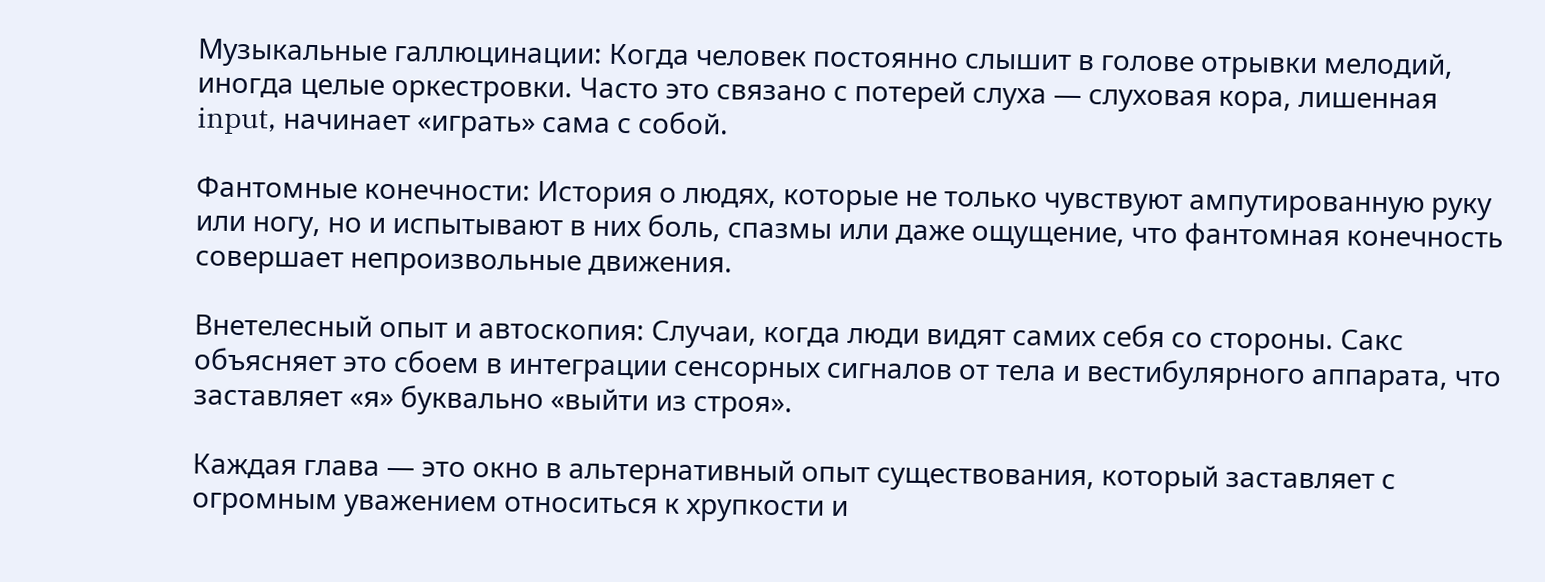Музыкальные галлюцинации: Когда человек постоянно слышит в голове отрывки мелодий, иногда целые оркестровки. Часто это связано с потерей слуха — слуховая кора, лишенная input, начинает «играть» сама с собой.

Фантомные конечности: История о людях, которые не только чувствуют ампутированную руку или ногу, но и испытывают в них боль, спазмы или даже ощущение, что фантомная конечность совершает непроизвольные движения.

Внетелесный опыт и автоскопия: Случаи, когда люди видят самих себя со стороны. Сакс объясняет это сбоем в интеграции сенсорных сигналов от тела и вестибулярного аппарата, что заставляет «я» буквально «выйти из строя».

Каждая глава — это окно в альтернативный опыт существования, который заставляет с огромным уважением относиться к хрупкости и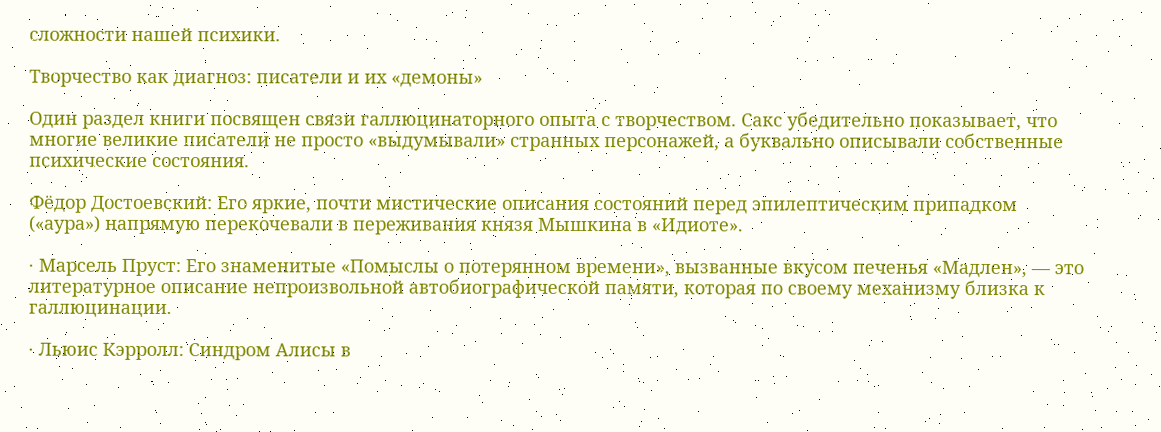сложности нашей психики.

Творчество как диагноз: писатели и их «демоны»

Один раздел книги посвящен связи галлюцинаторного опыта с творчеством. Сакс убедительно показывает, что многие великие писатели не просто «выдумывали» странных персонажей, а буквально описывали собственные психические состояния.

Фёдор Достоевский: Его яркие, почти мистические описания состояний перед эпилептическим припадком («аура») напрямую перекочевали в переживания князя Мышкина в «Идиоте».

· Марсель Пруст: Его знаменитые «Помыслы о потерянном времени», вызванные вкусом печенья «Мадлен», — это литературное описание непроизвольной автобиографической памяти, которая по своему механизму близка к галлюцинации.

· Льюис Кэрролл: Синдром Алисы в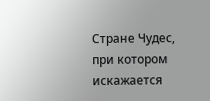Стране Чудес, при котором искажается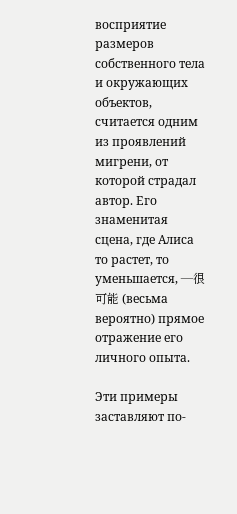восприятие размеров собственного тела и окружающих объектов, считается одним из проявлений мигрени, от которой страдал автор. Его знаменитая сцена, где Алиса то растет, то уменьшается, —很可能 (весьма вероятно) прямое отражение его личного опыта.

Эти примеры заставляют по-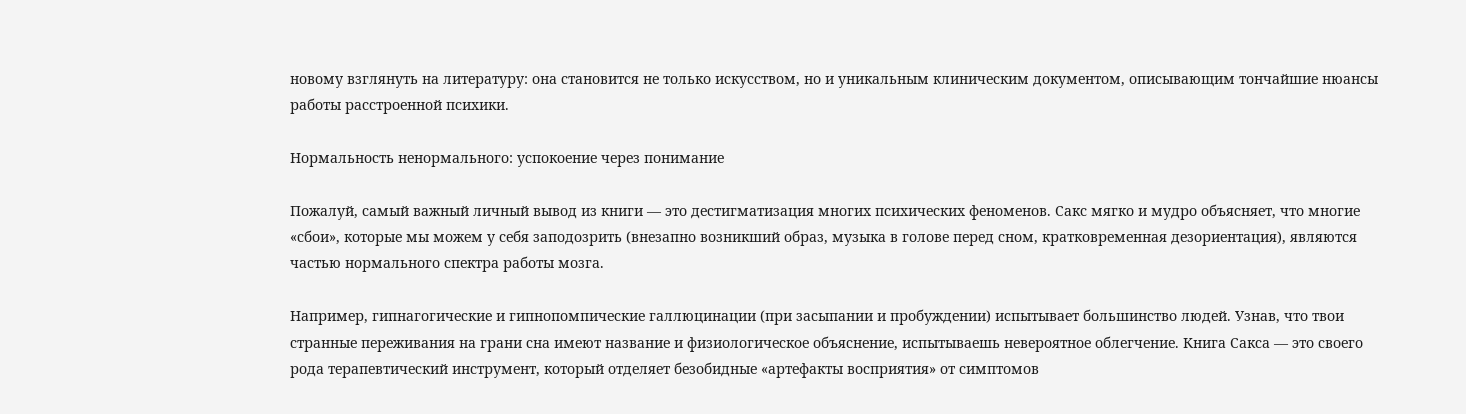новому взглянуть на литературу: она становится не только искусством, но и уникальным клиническим документом, описывающим тончайшие нюансы работы расстроенной психики.

Нормальность ненормального: успокоение через понимание

Пожалуй, самый важный личный вывод из книги — это дестигматизация многих психических феноменов. Сакс мягко и мудро объясняет, что многие «сбои», которые мы можем у себя заподозрить (внезапно возникший образ, музыка в голове перед сном, кратковременная дезориентация), являются частью нормального спектра работы мозга.

Например, гипнагогические и гипнопомпические галлюцинации (при засыпании и пробуждении) испытывает большинство людей. Узнав, что твои странные переживания на грани сна имеют название и физиологическое объяснение, испытываешь невероятное облегчение. Книга Сакса — это своего рода терапевтический инструмент, который отделяет безобидные «артефакты восприятия» от симптомов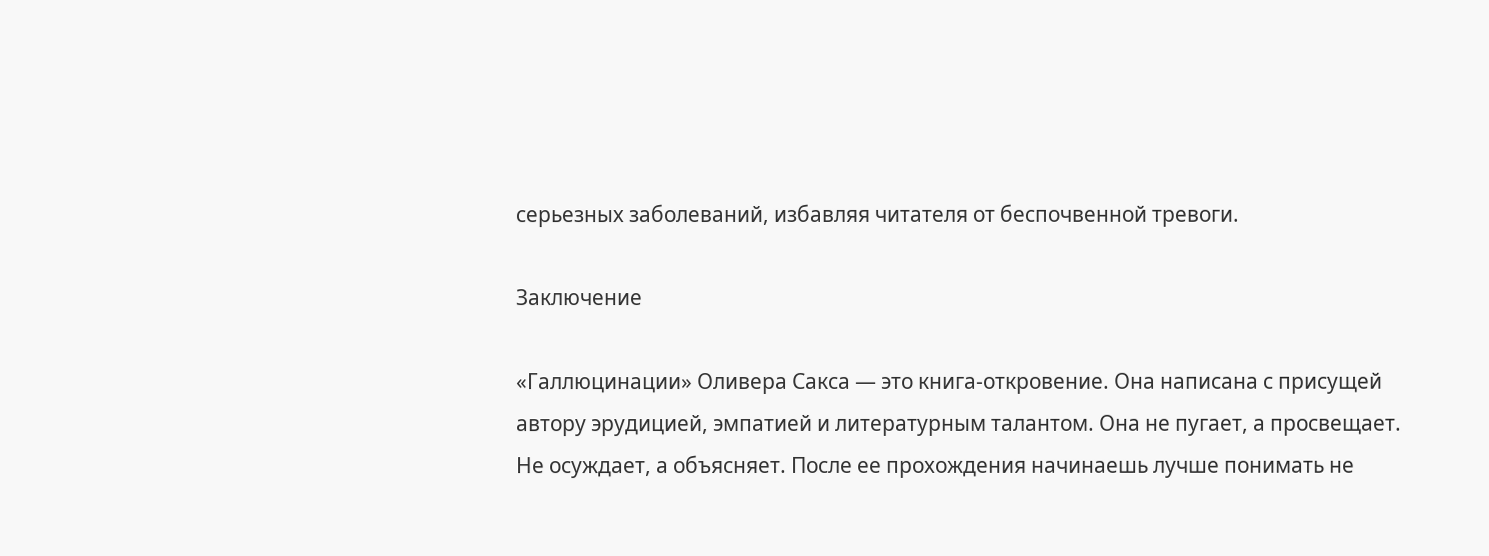серьезных заболеваний, избавляя читателя от беспочвенной тревоги.

Заключение

«Галлюцинации» Оливера Сакса — это книга-откровение. Она написана с присущей автору эрудицией, эмпатией и литературным талантом. Она не пугает, а просвещает. Не осуждает, а объясняет. После ее прохождения начинаешь лучше понимать не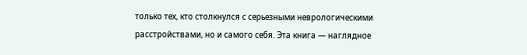только тех, кто столкнулся с серьезными неврологическими расстройствами, но и самого себя. Эта книга — наглядное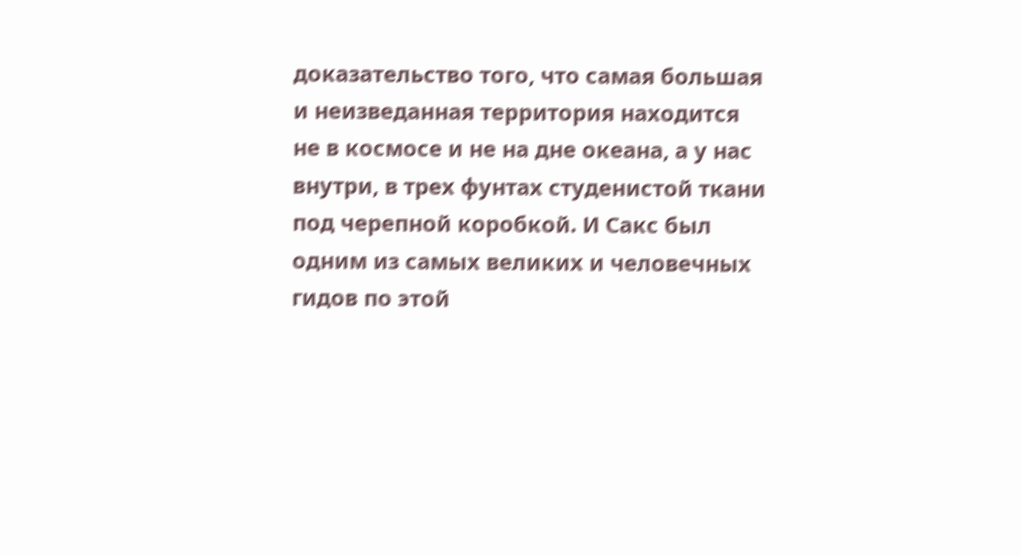доказательство того, что самая большая и неизведанная территория находится не в космосе и не на дне океана, а у нас внутри, в трех фунтах студенистой ткани под черепной коробкой. И Сакс был одним из самых великих и человечных гидов по этой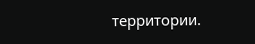территории.